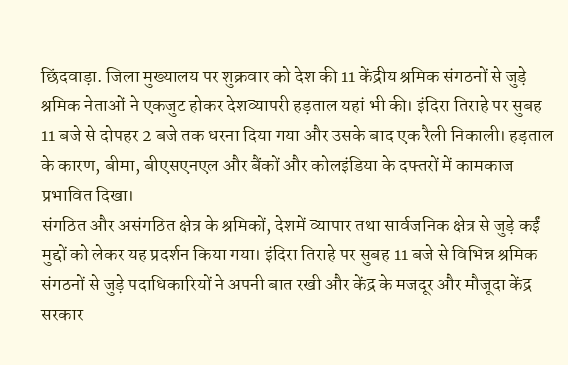छिंदवाड़ा. जिला मुख्यालय पर शुक्रवार को देश की 11 केंद्रीय श्रमिक संगठनों से जुड़े श्रमिक नेताओं ने एकजुट होकर देशव्यापरी हड़ताल यहां भी की। इंदिरा तिराहे पर सुबह 11 बजे से दोपहर 2 बजे तक धरना दिया गया और उसके बाद एक रैली निकाली। हड़ताल के कारण, बीमा, बीएसएनएल और बैंकों और कोलइंडिया के दफ्तरों में कामकाज प्रभावित दिखा।
संगठित और असंगठित क्षेत्र के श्रमिकों, देशमें व्यापार तथा सार्वजनिक क्षेत्र से जुड़े कईं मुद्दों को लेकर यह प्रदर्शन किया गया। इंदिरा तिराहे पर सुबह 11 बजे से विभिन्न श्रमिक संगठनों से जुड़े पदाधिकारियों ने अपनी बात रखी और केंद्र के मजदूर और मौजूदा केंद्र सरकार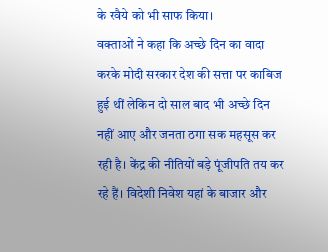के रवैये को भी साफ किया।
वक्ताओं ने कहा कि अच्छे दिन का वादा करके मोदी सरकार देश की सत्ता पर काबिज हुई थीं लेकिन दो साल बाद भी अच्छे दिन नहीं आए और जनता ठगा सक महसूस कर रही है। केंद्र की नीतियों बड़े पूंजीपति तय कर रहे हैं। विदेशी निवेश यहां के बाजार और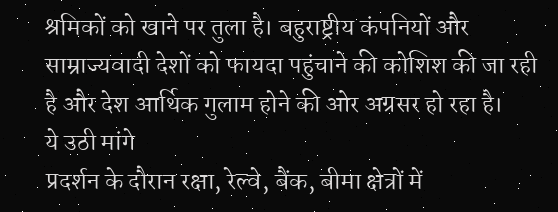श्रमिकों को खाने पर तुला है। बहुराष्ट्रीय कंपनियों और साम्राज्यवादी देशों को फायदा पहुंचाने की कोशिश की जा रही है और देश आर्थिक गुलाम होने की ओर अग्रसर हो रहा है।
ये उठी मांगे
प्रदर्शन के दौरान रक्षा, रेल्वे, बैंक, बीमा क्षेत्रों में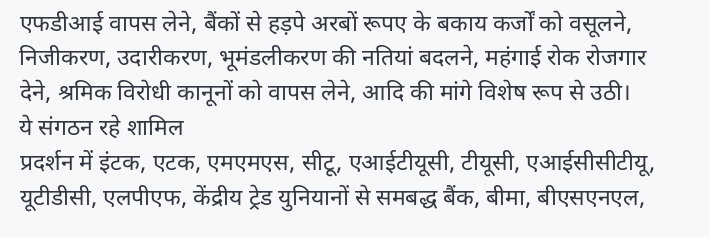एफडीआई वापस लेने, बैंकों से हड़पे अरबों रूपए के बकाय कर्जों को वसूलने, निजीकरण, उदारीकरण, भूमंडलीकरण की नतियां बदलने, महंगाई रोक रोजगार देने, श्रमिक विरोधी कानूनों को वापस लेने, आदि की मांगे विशेष रूप से उठी।
ये संगठन रहे शामिल
प्रदर्शन में इंटक, एटक, एमएमएस, सीटू, एआईटीयूसी, टीयूसी, एआईसीसीटीयू, यूटीडीसी, एलपीएफ, केंद्रीय ट्रेड युनियानों से समबद्ध बैंक, बीमा, बीएसएनएल,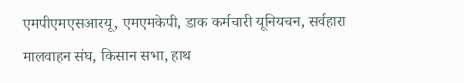एमपीएमएसआरयू, एमएमकेपी, डाक कर्मचारी यूनियचन, सर्वहारा मालवाहन संघ, किसान सभा, हाथ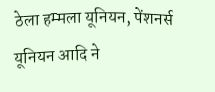ठेला हम्मला यूनियन, पेंशनर्स यूनियन आदि ने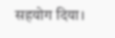सहयोग दिया।